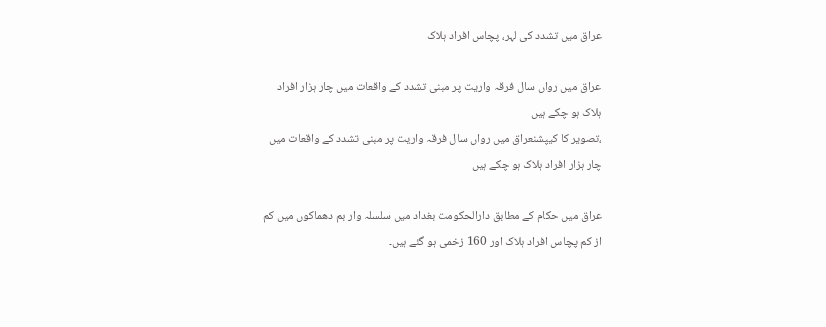عراق میں تشدد کی لہر، پچاس افراد ہلاک

عراق میں رواں سال فرقہ واریت پر مبنی تشدد کے واقعات میں چار ہزار افراد ہلاک ہو چکے ہیں
،تصویر کا کیپشنعراق میں رواں سال فرقہ واریت پر مبنی تشدد کے واقعات میں چار ہزار افراد ہلاک ہو چکے ہیں

عراق میں حکام کے مطابق دارالحکومت بغداد میں سلسلہ وار بم دھماکوں میں کم از کم پچاس افراد ہلاک اور 160 زخمی ہو گئے ہیں۔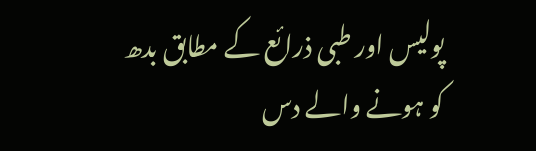پولیس اور طبی ذرائع کے مطابق بدھ کو ہونے والے دس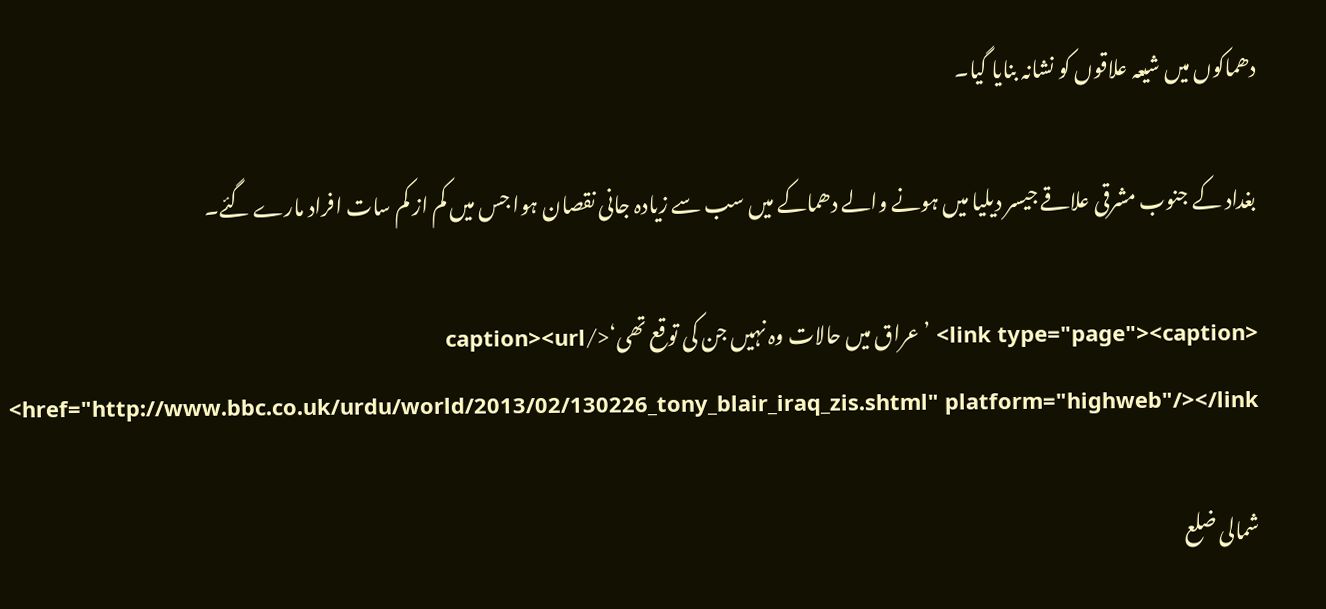دھماکوں میں شیعہ علاقوں کو نشانہ بنایا گیا۔

بغداد کے جنوب مشرقی علاقے جیسر دیلیا میں ہونے والے دھماکے میں سب سے زیادہ جانی نقصان ہوا جس میں کم از کم سات افراد مارے گئے۔

<link type="page"><caption> ’عراق میں حالات وہ نہیں جن کی توقع تھی‘</caption><url href="http://www.bbc.co.uk/urdu/world/2013/02/130226_tony_blair_iraq_zis.shtml" platform="highweb"/></link>

شمالی ضلع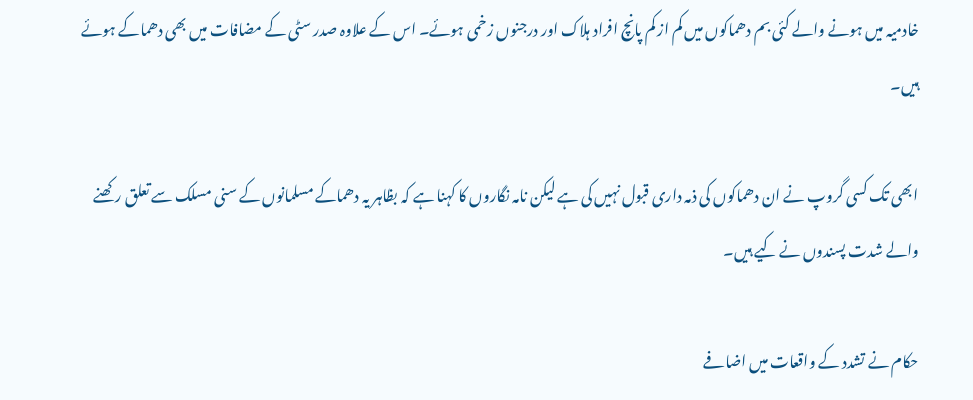خادمیہ میں ہونے والے کئی بم دھماکوں میں کم از کم پانچ افراد ہلاک اور درجنوں زخمی ہوئے۔ اس کے علاوہ صدر سٹی کے مضافات میں بھی دھماکے ہوئے ہیں۔

ابھی تک کسی گروپ نے ان دھماکوں کی ذمہ داری قبول نہیں کی ہے لیکن نامہ نگاروں کا کہنا ہے کہ بظاہر یہ دھماکے مسلمانوں کے سنی مسلک سے تعلق رکھنے والے شدت پسندوں نے کیے ہیں۔

حکام نے تشدد کے واقعات میں اضافے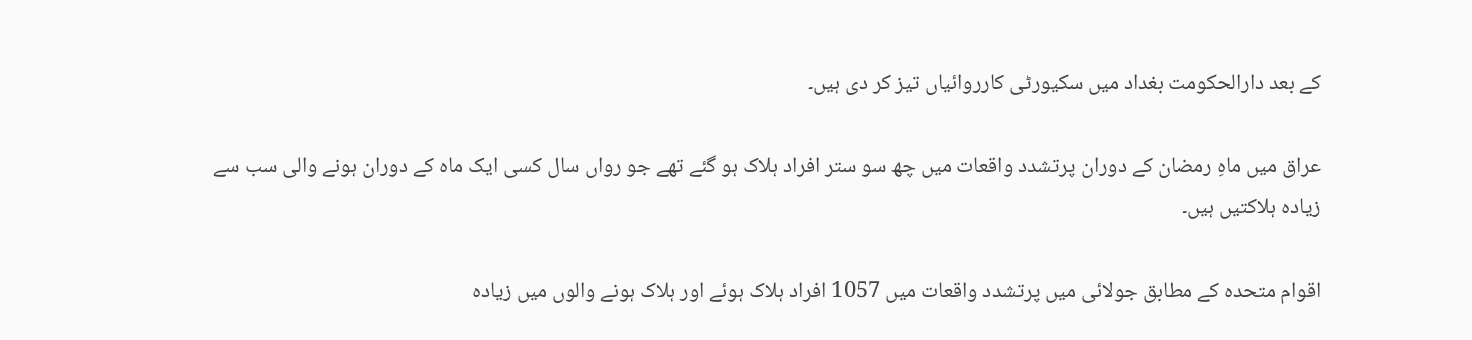کے بعد دارالحکومت بغداد میں سکیورٹی کارروائیاں تیز کر دی ہیں۔

عراق میں ماہِ رمضان کے دوران پرتشدد واقعات میں چھ سو ستر افراد ہلاک ہو گئے تھے جو رواں سال کسی ایک ماہ کے دوران ہونے والی سب سے زیادہ ہلاکتیں ہیں۔

اقوام متحدہ کے مطابق جولائی میں پرتشدد واقعات میں 1057 افراد ہلاک ہوئے اور ہلاک ہونے والوں میں زیادہ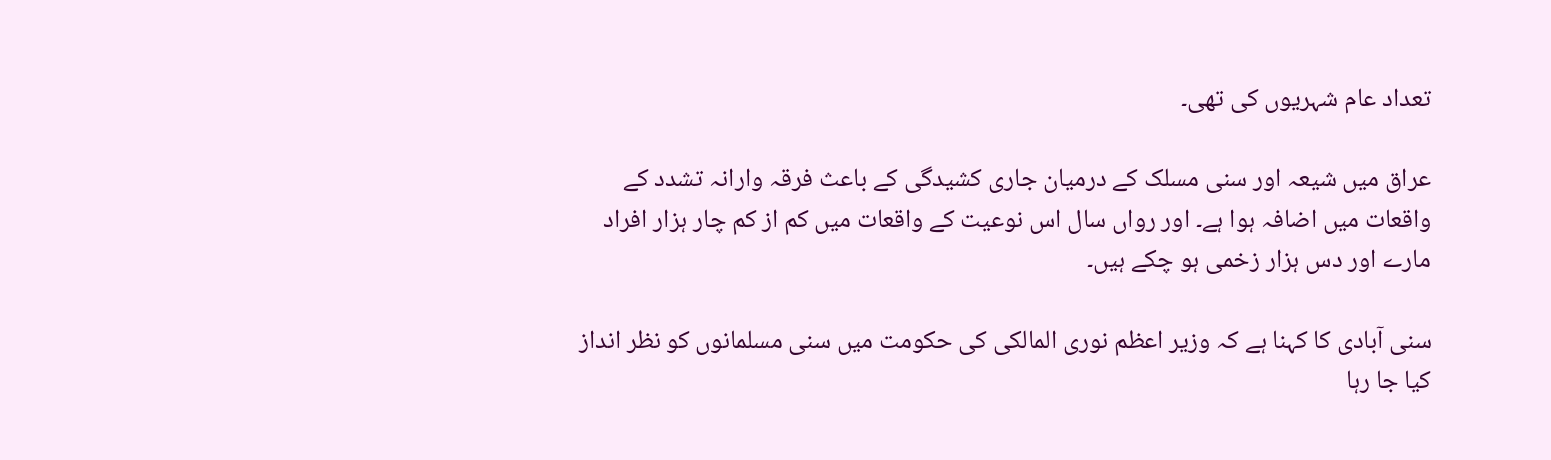تعداد عام شہریوں کی تھی۔

عراق میں شیعہ اور سنی مسلک کے درمیان جاری کشیدگی کے باعث فرقہ وارانہ تشدد کے واقعات میں اضافہ ہوا ہے۔ اور رواں سال اس نوعیت کے واقعات میں کم از کم چار ہزار افراد مارے اور دس ہزار زخمی ہو چکے ہیں۔

سنی آبادی کا کہنا ہے کہ وزیر اعظم نوری المالکی کی حکومت میں سنی مسلمانوں کو نظر انداز کیا جا رہا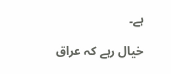ہے۔

خیال رہے کہ عراق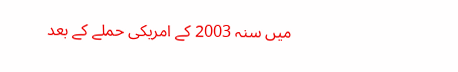میں سنہ 2003 کے امریکی حملے کے بعد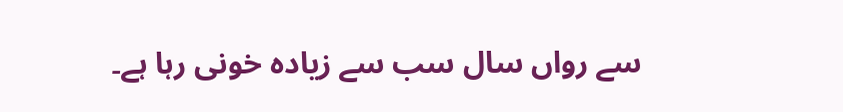سے رواں سال سب سے زیادہ خونی رہا ہے۔